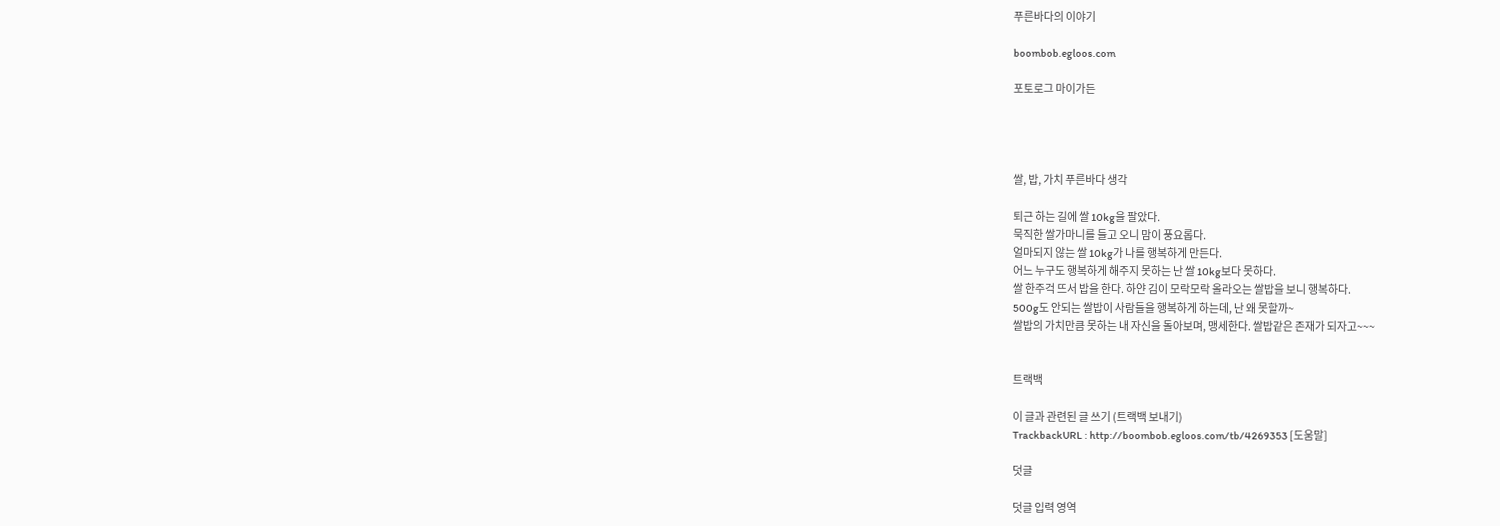푸른바다의 이야기

boombob.egloos.com

포토로그 마이가든




쌀, 밥, 가치 푸른바다 생각

퇴근 하는 길에 쌀 10kg을 팔았다.
묵직한 쌀가마니를 들고 오니 맘이 풍요롭다.
얼마되지 않는 쌀 10kg가 나를 행복하게 만든다.
어느 누구도 행복하게 해주지 못하는 난 쌀 10kg보다 못하다.
쌀 한주걱 뜨서 밥을 한다. 하얀 김이 모락모락 올라오는 쌀밥을 보니 행복하다.
500g도 안되는 쌀밥이 사람들을 행복하게 하는데, 난 왜 못할까~
쌀밥의 가치만큼 못하는 내 자신을 돌아보며, 맹세한다. 쌀밥같은 존재가 되자고~~~


트랙백

이 글과 관련된 글 쓰기 (트랙백 보내기)
TrackbackURL : http://boombob.egloos.com/tb/4269353 [도움말]

덧글

덧글 입력 영역